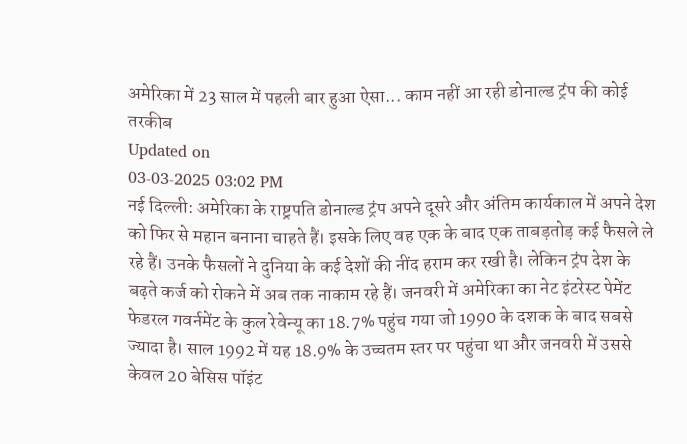अमेरिका में 23 साल में पहली बार हुआ ऐसा... काम नहीं आ रही डोनाल्ड ट्रंप की कोई तरकीब
Updated on
03-03-2025 03:02 PM
नई दिल्ली: अमेरिका के राष्ट्रपति डोनाल्ड ट्रंप अपने दूसरे और अंतिम कार्यकाल में अपने देश को फिर से महान बनाना चाहते हैं। इसके लिए वह एक के बाद एक ताबड़तोड़ कई फैसले ले रहे हैं। उनके फैसलों ने दुनिया के कई देशों की नींद हराम कर रखी है। लेकिन ट्रंप देश के बढ़ते कर्ज को रोकने में अब तक नाकाम रहे हैं। जनवरी में अमेरिका का नेट इंटरेस्ट पेमेंट फेडरल गवर्नमेंट के कुल रेवेन्यू का 18.7% पहुंच गया जो 1990 के दशक के बाद सबसे ज्यादा है। साल 1992 में यह 18.9% के उच्चतम स्तर पर पहुंचा था और जनवरी में उससे केवल 20 बेसिस पॉइंट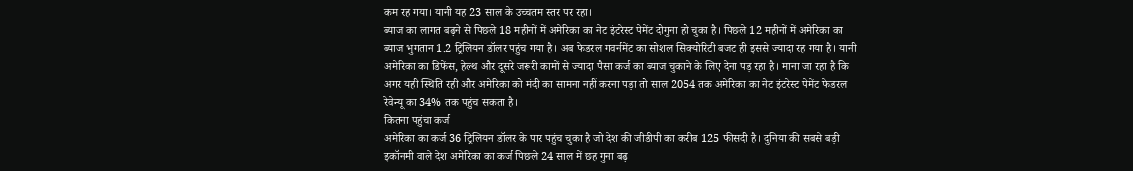कम रह गया। यानी यह 23 साल के उच्चतम स्तर पर रहा।
ब्याज का लागत बढ़ने से पिछले 18 महीनों में अमेरिका का नेट इंटरेस्ट पेमेंट दोगुना हो चुका है। पिछले 12 महीनों में अमेरिका का ब्याज भुगतान 1.2 ट्रिलियन डॉलर पहुंच गया है। अब फेडरल गवर्नमेंट का सोशल सिक्योरिटी बजट ही इससे ज्यादा रह गया है। यानी अमेरिका का डिफेंस, हेल्थ और दूसरे जरूरी कामों से ज्यादा पैसा कर्ज का ब्याज चुकाने के लिए देना पड़ रहा है। माना जा रहा है कि अगर यही स्थिति रही और अमेरिका को मंदी का सामना नहीं करना पड़ा तो साल 2054 तक अमेरिका का नेट इंटरेस्ट पेमेंट फेडरल रेवेन्यू का 34% तक पहुंच सकता है।
कितना पहुंचा कर्ज
अमेरिका का कर्ज 36 ट्रिलियन डॉलर के पार पहुंच चुका है जो देश की जीडीपी का करीब 125 फीसदी है। दुनिया की सबसे बड़ी इकॉनमी वाले देश अमेरिका का कर्ज पिछले 24 साल में छह गुना बढ़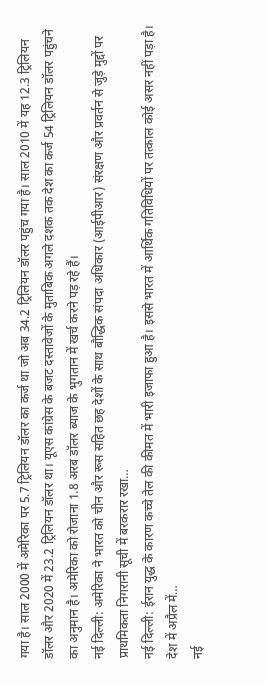गया है। साल 2000 में अमेरिका पर 5.7 ट्रिलियन डॉलर का कर्ज था जो अब 34.2 ट्रिलियन डॉलर पहुंच गया है। साल 2010 में यह 12.3 ट्रिलियन डॉलर और 2020 में 23.2 ट्रिलियन डॉलर था। यूएस कांग्रेस के बजट दस्तावेजों के मुताबिक अगले दशक तक देश का कर्ज 54 ट्रिलियन डॉलर पहुंचने का अनुमान है। अमेरिका को रोजाना 1.8 अरब डॉलर ब्याज के भुगतान में खर्च करने पड़ रहे हैं।
नई दिल्ली: अमेरिका ने भारत को चीन और रूस सहित छह देशों के साथ बौद्धिक संपदा अधिकार (आईपीआर) संरक्षण और प्रवर्तन से जुड़े मुद्दों पर प्राथमिकता निगरानी सूची में बरकरार रखा…
नई दिल्ली: ईरान युद्ध के कारण कच्चे तेल की कीमत में भारी इजाफा हुआ है। इससे भारत में आर्थिक गतिविधियों पर तत्काल कोई असर नहीं पड़ा है। देश में अप्रैल में…
नई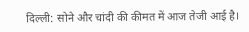दिल्ली: सोने और चांदी की कीमत में आज तेजी आई है।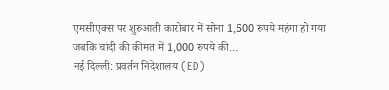एमसीएक्स पर शुरुआती कारोबार में सोना 1,500 रुपये महंगा हो गया जबकि चांदी की कीमत में 1,000 रुपये की…
नई दिल्ली: प्रवर्तन निदेशालय (ED)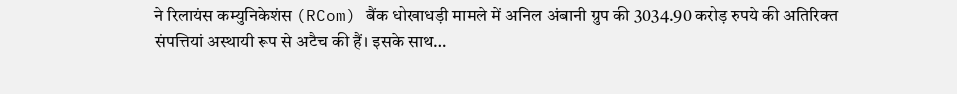ने रिलायंस कम्युनिकेशंस (RCom) बैंक धोखाधड़ी मामले में अनिल अंबानी ग्रुप की 3034.90 करोड़ रुपये की अतिरिक्त संपत्तियां अस्थायी रूप से अटैच की हैं। इसके साथ…